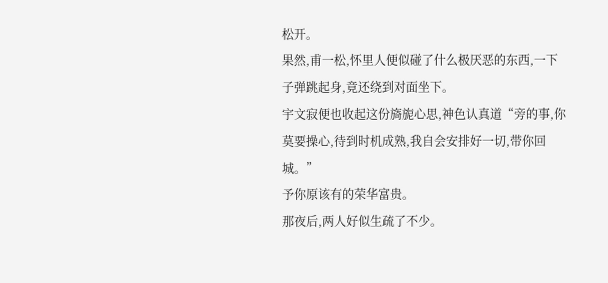松开。
果然,甫一松,怀里人便似碰了什么极厌恶的东西,一下子弹跳起身,竟还绕到对面坐下。
宇文寂便也收起这份旖旎心思,神色认真道“旁的事,你莫要操心,待到时机成熟,我自会安排好一切,带你回城。”
予你原该有的荣华富贵。
那夜后,两人好似生疏了不少。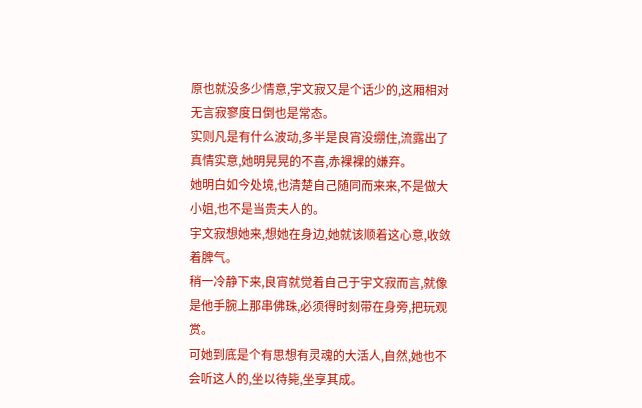原也就没多少情意,宇文寂又是个话少的,这厢相对无言寂寥度日倒也是常态。
实则凡是有什么波动,多半是良宵没绷住,流露出了真情实意,她明晃晃的不喜,赤裸裸的嫌弃。
她明白如今处境,也清楚自己随同而来来,不是做大小姐,也不是当贵夫人的。
宇文寂想她来,想她在身边,她就该顺着这心意,收敛着脾气。
稍一冷静下来,良宵就觉着自己于宇文寂而言,就像是他手腕上那串佛珠,必须得时刻带在身旁,把玩观赏。
可她到底是个有思想有灵魂的大活人,自然,她也不会听这人的,坐以待毙,坐享其成。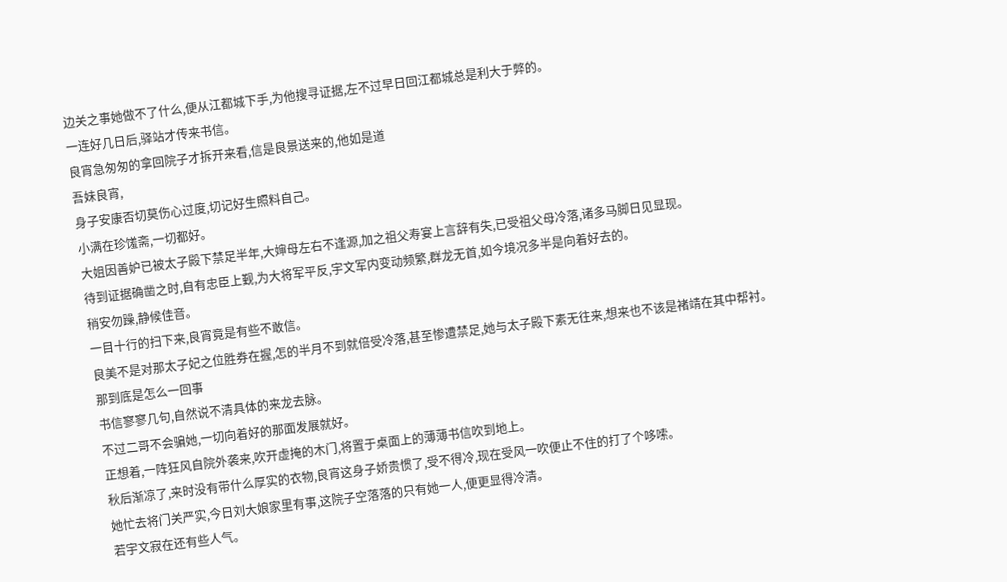边关之事她做不了什么,便从江都城下手,为他搜寻证据,左不过早日回江都城总是利大于弊的。
一连好几日后,驿站才传来书信。
良宵急匆匆的拿回院子才拆开来看,信是良景送来的,他如是道
吾妹良宵,
身子安康否切莫伤心过度,切记好生照料自己。
小满在珍馐斋,一切都好。
大姐因善妒已被太子殿下禁足半年,大婶母左右不逢源,加之祖父寿宴上言辞有失,已受祖父母冷落,诸多马脚日见显现。
待到证据确凿之时,自有忠臣上觐,为大将军平反,宇文军内变动频繁,群龙无首,如今境况多半是向着好去的。
稍安勿躁,静候佳音。
一目十行的扫下来,良宵竟是有些不敢信。
良美不是对那太子妃之位胜券在握,怎的半月不到就倍受冷落,甚至惨遭禁足,她与太子殿下素无往来,想来也不该是褚靖在其中帮衬。
那到底是怎么一回事
书信寥寥几句,自然说不清具体的来龙去脉。
不过二哥不会骗她,一切向着好的那面发展就好。
正想着,一阵狂风自院外袭来,吹开虚掩的木门,将置于桌面上的薄薄书信吹到地上。
秋后渐凉了,来时没有带什么厚实的衣物,良宵这身子娇贵惯了,受不得冷,现在受风一吹便止不住的打了个哆嗦。
她忙去将门关严实,今日刘大娘家里有事,这院子空落落的只有她一人,便更显得冷清。
若宇文寂在还有些人气。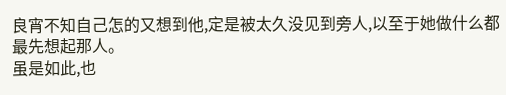良宵不知自己怎的又想到他,定是被太久没见到旁人,以至于她做什么都最先想起那人。
虽是如此,也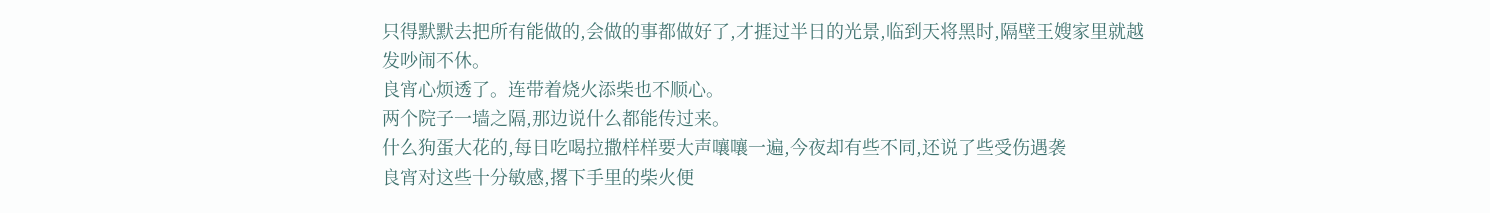只得默默去把所有能做的,会做的事都做好了,才捱过半日的光景,临到天将黑时,隔壁王嫂家里就越发吵闹不休。
良宵心烦透了。连带着烧火添柴也不顺心。
两个院子一墙之隔,那边说什么都能传过来。
什么狗蛋大花的,每日吃喝拉撒样样要大声嚷嚷一遍,今夜却有些不同,还说了些受伤遇袭
良宵对这些十分敏感,撂下手里的柴火便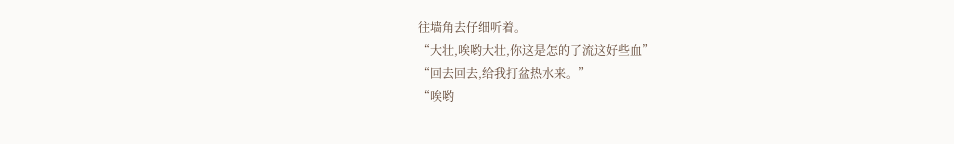往墙角去仔细听着。
“大壮,唉哟大壮,你这是怎的了流这好些血”
“回去回去,给我打盆热水来。”
“唉哟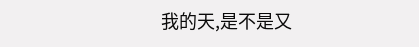我的天,是不是又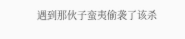遇到那伙子蛮夷偷袭了该杀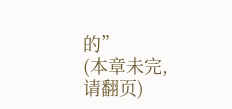的”
(本章未完,请翻页)